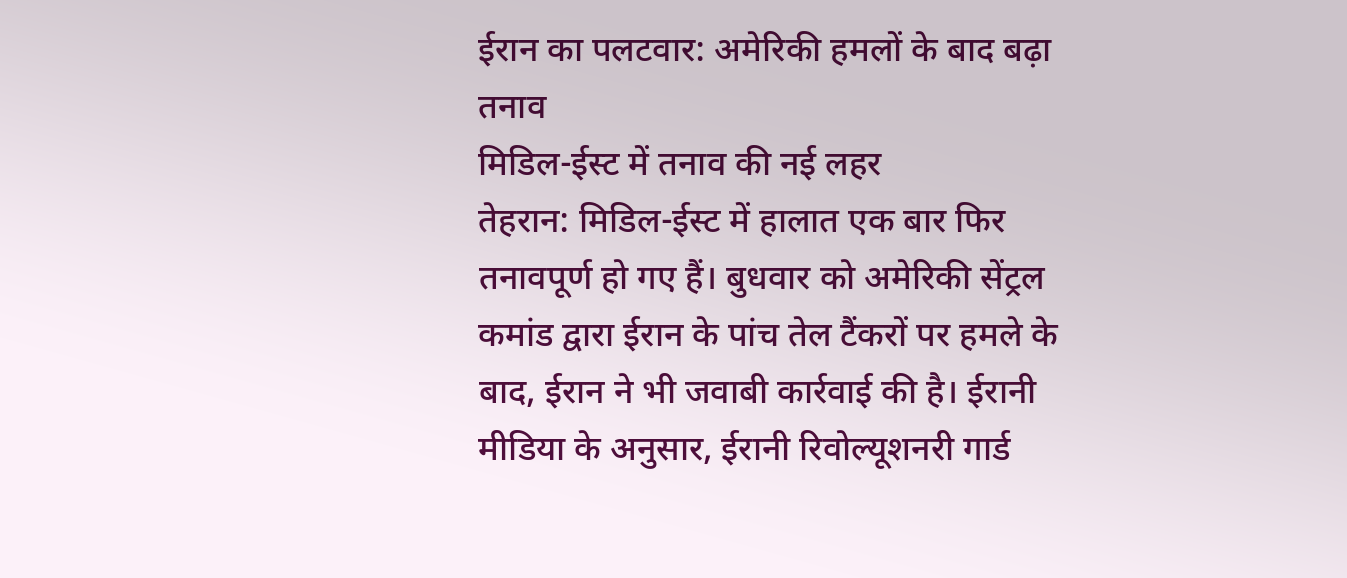ईरान का पलटवार: अमेरिकी हमलों के बाद बढ़ा तनाव
मिडिल-ईस्ट में तनाव की नई लहर
तेहरान: मिडिल-ईस्ट में हालात एक बार फिर तनावपूर्ण हो गए हैं। बुधवार को अमेरिकी सेंट्रल कमांड द्वारा ईरान के पांच तेल टैंकरों पर हमले के बाद, ईरान ने भी जवाबी कार्रवाई की है। ईरानी मीडिया के अनुसार, ईरानी रिवोल्यूशनरी गार्ड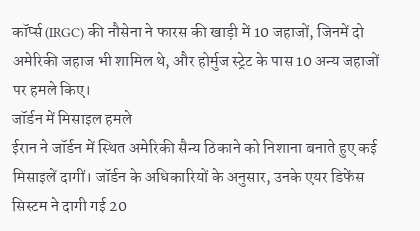कॉर्प्स (IRGC) की नौसेना ने फारस की खाड़ी में 10 जहाजों, जिनमें दो अमेरिकी जहाज भी शामिल थे, और होर्मुज स्ट्रेट के पास 10 अन्य जहाजों पर हमले किए।
जॉर्डन में मिसाइल हमले
ईरान ने जॉर्डन में स्थित अमेरिकी सैन्य ठिकाने को निशाना बनाते हुए कई मिसाइलें दागीं। जॉर्डन के अधिकारियों के अनुसार, उनके एयर डिफेंस सिस्टम ने दागी गई 20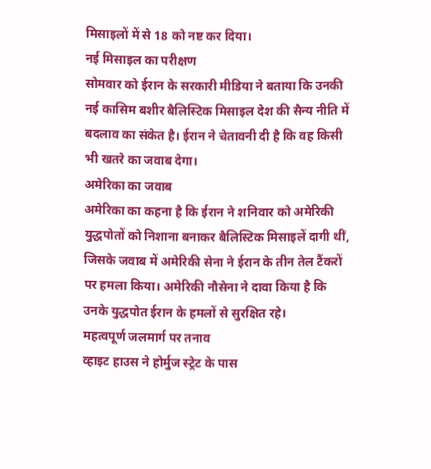मिसाइलों में से 18 को नष्ट कर दिया।
नई मिसाइल का परीक्षण
सोमवार को ईरान के सरकारी मीडिया ने बताया कि उनकी नई कासिम बशीर बैलिस्टिक मिसाइल देश की सैन्य नीति में बदलाव का संकेत है। ईरान ने चेतावनी दी है कि वह किसी भी खतरे का जवाब देगा।
अमेरिका का जवाब
अमेरिका का कहना है कि ईरान ने शनिवार को अमेरिकी युद्धपोतों को निशाना बनाकर बैलिस्टिक मिसाइलें दागी थीं, जिसके जवाब में अमेरिकी सेना ने ईरान के तीन तेल टैंकरों पर हमला किया। अमेरिकी नौसेना ने दावा किया है कि उनके युद्धपोत ईरान के हमलों से सुरक्षित रहे।
महत्वपूर्ण जलमार्ग पर तनाव
व्हाइट हाउस ने होर्मुज स्ट्रेट के पास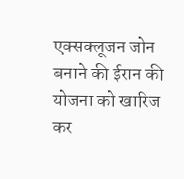एक्सक्लूजन जोन बनाने की ईरान की योजना को खारिज कर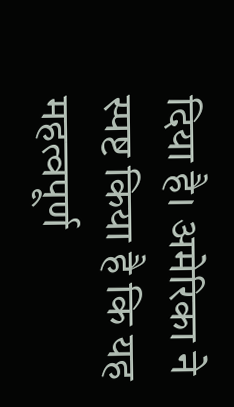दिया है। अमेरिका ने स्पष्ट किया है कि यह महत्वपूर्ण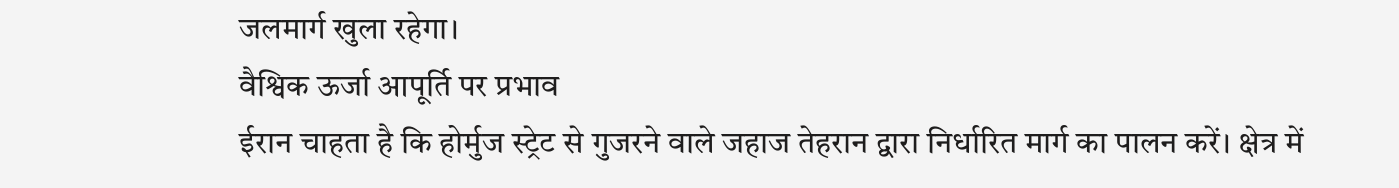जलमार्ग खुला रहेगा।
वैश्विक ऊर्जा आपूर्ति पर प्रभाव
ईरान चाहता है कि होर्मुज स्ट्रेट से गुजरने वाले जहाज तेहरान द्वारा निर्धारित मार्ग का पालन करें। क्षेत्र में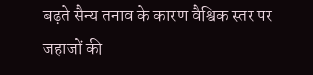बढ़ते सैन्य तनाव के कारण वैश्विक स्तर पर जहाजों की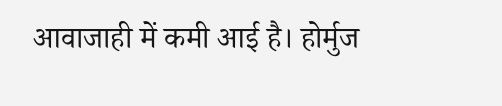आवाजाही में कमी आई है। होर्मुज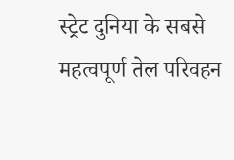स्ट्रेट दुनिया के सबसे महत्वपूर्ण तेल परिवहन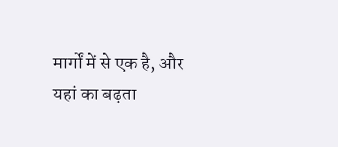मार्गों में से एक है, और यहां का बढ़ता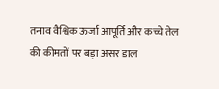तनाव वैश्विक ऊर्जा आपूर्ति और कच्चे तेल की कीमतों पर बड़ा असर डाल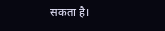सकता है।